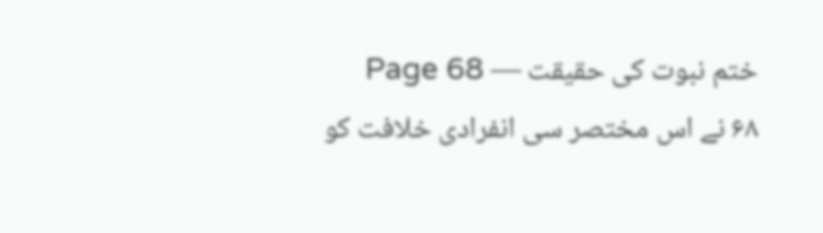ختم نبوت کی حقیقت — Page 68
۶۸ نے اس مختصر سی انفرادی خلافت کو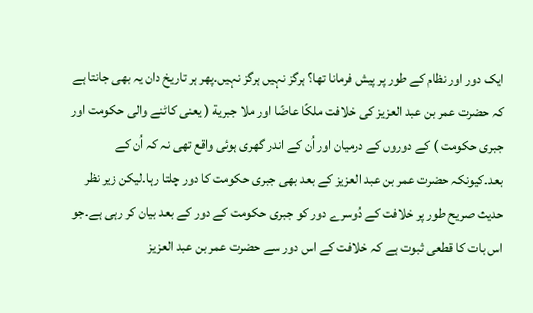ایک دور اور نظام کے طور پر پیش فرمانا تھا؟ ہرگز نہیں ہرگز نہیں۔پھر ہر تاریخ دان یہ بھی جانتا ہے کہ حضرت عمر بن عبد العزیز کی خلافت ملكًا عاضًا اور ملا جبرية ( یعنی کاٹنے والی حکومت اور جبری حکومت ) کے دوروں کے درمیان اور اُن کے اندر گھری ہوئی واقع تھی نہ کہ اُن کے بعد۔کیونکہ حضرت عمر بن عبد العزیز کے بعد بھی جبری حکومت کا دور چلتا رہا۔لیکن زیر نظر حدیث صریح طور پر خلافت کے دُوسرے دور کو جبری حکومت کے دور کے بعد بیان کر رہی ہے۔جو اس بات کا قطعی ثبوت ہے کہ خلافت کے اس دور سے حضرت عمر بن عبد العزیز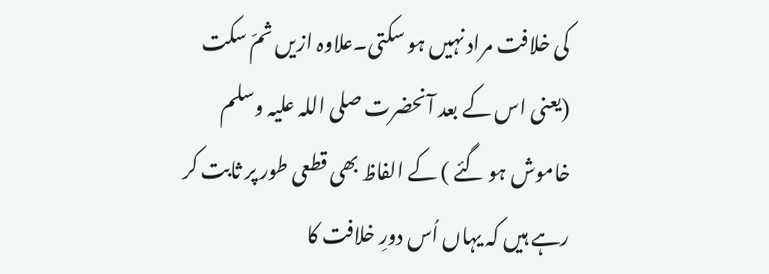کی خلافت مراد نہیں ہو سکتی۔علاوہ ازیں ثمّ سکت (یعنی اس کے بعد آنحضرت صلی اللہ علیہ وسلم خاموش ہو گئے ) کے الفاظ بھی قطعی طور پر ثابت کر رہے ہیں کہ یہاں اُس دورِ خلافت کا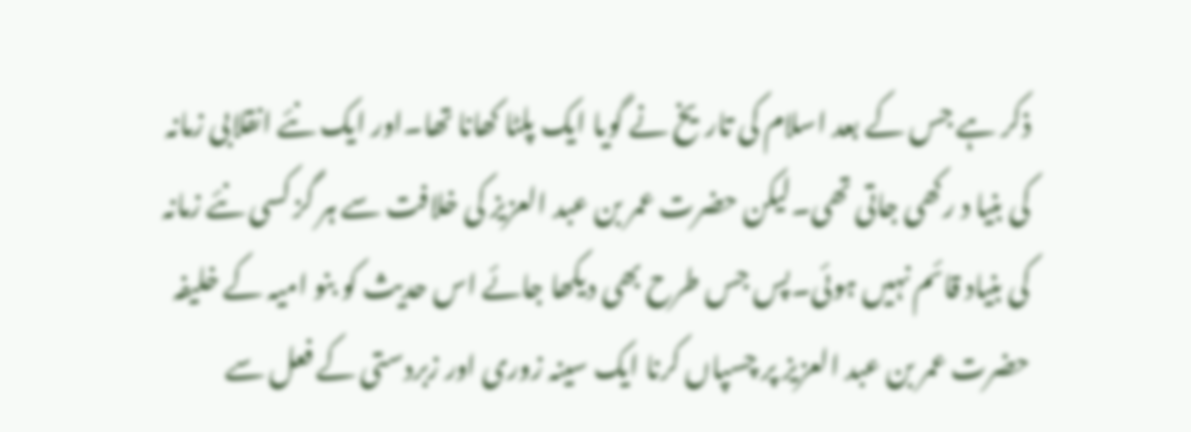ذکر ہے جس کے بعد اسلام کی تاریخ نے گویا ایک پلٹا کھانا تھا۔اور ایک نئے انقلابی زمانہ کی بنیا د رکھی جاتی تھی۔لیکن حضرت عمر بن عبد العزیز کی خلافت سے ہر گز کسی نئے زمانہ کی بنیاد قائم نہیں ہوئی۔پس جس طرح بھی دیکھا جائے اس حدیث کو بنو امیہ کے خلیفہ حضرت عمر بن عبد العزیز پر چسپاں کرنا ایک سینہ زوری اور زبردستی کے فعل سے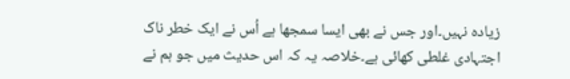زیادہ نہیں۔اور جس نے بھی ایسا سمجھا ہے اُس نے ایک خطر ناک اجتہادی غلطی کھائی ہے۔خلاصہ یہ کہ اس حدیث میں جو ہم نے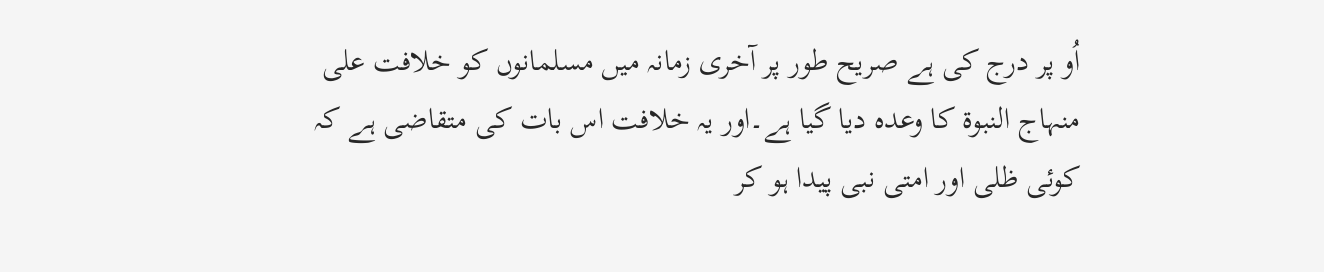اُو پر درج کی ہے صریح طور پر آخری زمانہ میں مسلمانوں کو خلافت علی منہاج النبوۃ کا وعدہ دیا گیا ہے۔اور یہ خلافت اس بات کی متقاضی ہے کہ کوئی ظلی اور امتی نبی پیدا ہو کر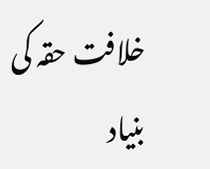خلافت حقہ کی بنیاد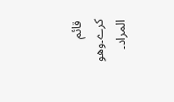قائم کرے۔وهو المراد۔